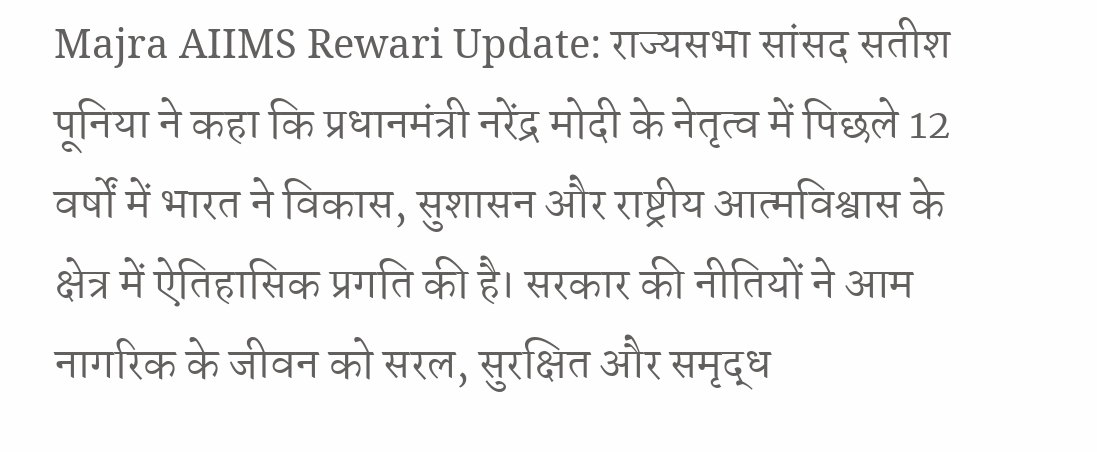Majra AIIMS Rewari Update: राज्यसभा सांसद सतीश पूनिया ने कहा कि प्रधानमंत्री नरेंद्र मोदी के नेतृत्व में पिछले 12 वर्षों में भारत ने विकास, सुशासन और राष्ट्रीय आत्मविश्वास के क्षेत्र में ऐतिहासिक प्रगति की है। सरकार की नीतियों ने आम नागरिक के जीवन को सरल, सुरक्षित और समृद्ध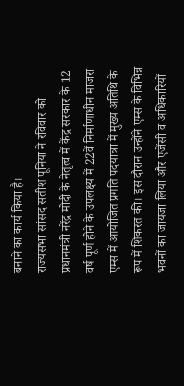बनाने का कार्य किया है।
राज्यसभा सांसद सतीश पूनिया ने रविवार को प्रधानमंत्री नरेंद्र मोदी के नेतृत्व में केंद्र सरकार के 12 वर्ष पूर्ण होने के उपलक्ष्य में 22वें निर्माणाधीन माजरा एम्स में आयोजित प्रगति पदयात्रा में मुख्य अतिथि के रूप में शिकरत की। इस दौरान उन्होंने एम्स के विभिन्न भवनों का जायजा लिया और एजेंसी व अधिकारियों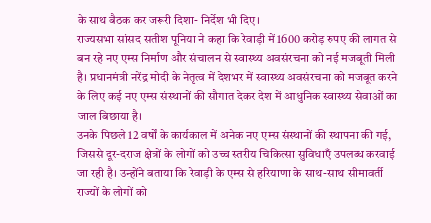के साथ बैठक कर जरूरी दिशा- निर्देश भी दिए।
राज्यसभा सांसद सतीश पूनिया ने कहा कि रेवाड़ी में 1600 करोड़ रुपए की लागत से बन रहे नए एम्स निर्माण और संचालन से स्वास्थ्य अवसंरचना को नई मजबूती मिली है। प्रधानमंत्री नरेंद्र मोदी के नेतृत्व में देशभर में स्वास्थ्य अवसंरचना को मजबूत करने के लिए कई नए एम्स संस्थानों की सौगात देकर देश में आधुनिक स्वास्थ्य सेवाओं का जाल बिछाया है।
उनके पिछले 12 वर्षों के कार्यकाल में अनेक नए एम्स संस्थानों की स्थापना की गई, जिससे दूर-दराज क्षेत्रों के लोगों को उच्च स्तरीय चिकित्सा सुविधाएँ उपलब्ध करवाई जा रही है। उन्होंने बताया कि रेवाड़ी के एम्स से हरियाणा के साथ-साथ सीमावर्ती राज्यों के लोगों को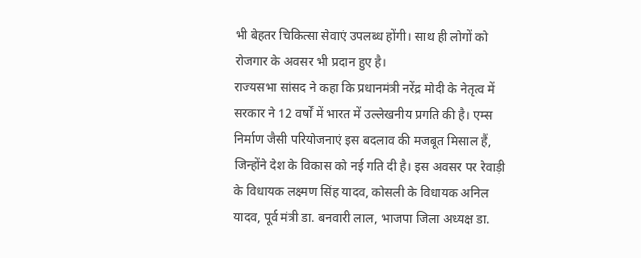भी बेहतर चिकित्सा सेवाएं उपलब्ध होंगी। साथ ही लोगों को रोजगार के अवसर भी प्रदान हुए है।
राज्यसभा सांसद ने कहा कि प्रधानमंत्री नरेंद्र मोदी के नेतृत्व में सरकार ने 12 वर्षों में भारत में उल्लेखनीय प्रगति की है। एम्स निर्माण जैसी परियोजनाएं इस बदलाव की मजबूत मिसाल हैं, जिन्होंने देश के विकास को नई गति दी है। इस अवसर पर रेवाड़ी के विधायक लक्ष्मण सिंह यादव, कोसली के विधायक अनिल यादव, पूर्व मंत्री डा. बनवारी लाल, भाजपा जिला अध्यक्ष डा.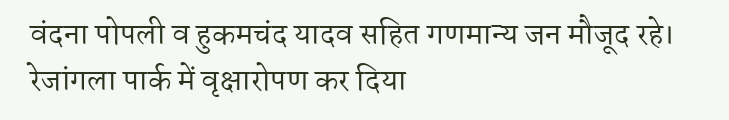वंदना पोपली व हुकमचंद यादव सहित गणमान्य जन मौजूद रहे।
रेजांगला पार्क में वृक्षारोपण कर दिया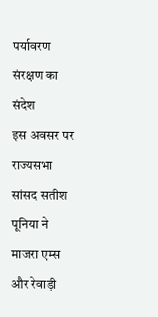पर्यावरण संरक्षण का संदेश
इस अवसर पर राज्यसभा सांसद सतीश पूनिया ने माजरा एम्स और रेवाड़ी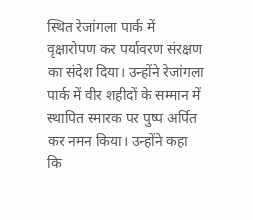स्थित रेजांगला पार्क में वृक्षारोपण कर पर्यावरण संरक्षण का संदेश दिया। उन्होंने रेजांगला पार्क में वीर शहीदों के सम्मान में स्थापित स्मारक पर पुष्प अर्पित कर नमन किया। उन्होंने कहा कि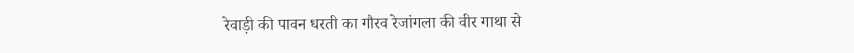रेवाड़ी की पावन धरती का गौरव रेजांगला की वीर गाथा से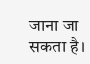जाना जा सकता है।